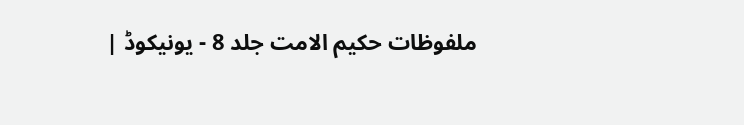ملفوظات حکیم الامت جلد 8 - یونیکوڈ |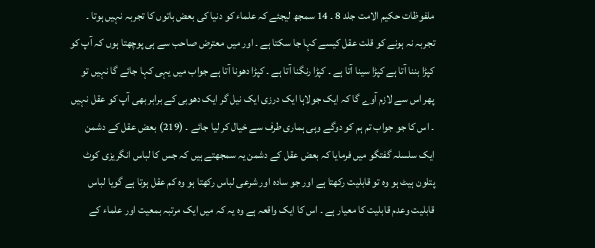ملفوظات حکیم الامت جلد 8 ۔ 14 سمجھ لیجئے کہ علماء کو دنیا کی بعض باتوں کا تجربہ نہیں ہوتا ۔ تجربہ نہ ہونے کو قلت عقل کیسے کہا جا سکتا ہے ۔ اور میں معترض صاحب سے ہی پوچھتا ہوں کہ آپ کو کپڑا بننا آتا ہے کپڑا سینا آتا ہے ۔ کپڑا رنگنا آتا ہے ۔ کپڑا دھونا آتا ہے جواب میں یہی کہا جائے گا نہیں تو پھر اس سے لازم آوے گا کہ ایک جولاہا ایک درزی ایک نیل گر ایک دھوبی کے برابر بھی آپ کو عقل نہیں ۔ اس کا جو جواب تم ہم کو دوگے وہی ہماری طرف سے خیال کر لیا جائے ۔ (219) بعض عقل کے دشمن ایک سلسلہ گفتگو میں فرمایا کہ بعض عقل کے دشمن یہ سمجھتے ہیں کہ جس کا لباس انگریزی کوٹ پتلون ہیٹ ہو وہ تو قابلیت رکھتا ہے اور جو سادہ اور شرعی لباس رکھتا ہو وہ کم عقل ہوتا ہے گویا لباس قابلیت وعدم قابلیت کا معیار ہے ۔ اس کا ایک واقعہ ہے وہ یہ کہ میں ایک مرتبہ بمعیت اور علماء کے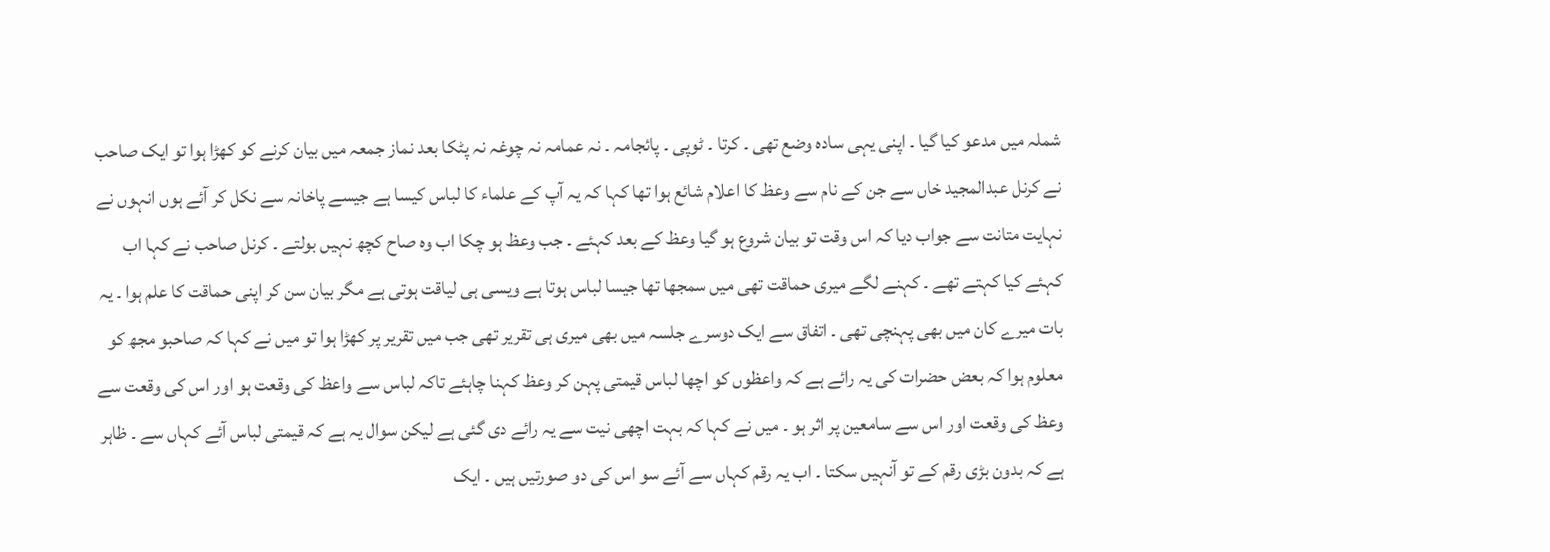شملہ میں مدعو کیا گیا ۔ اپنی یہی سادہ وضع تھی ۔ کرتا ۔ ٹوپی ۔ پائجامہ ۔ نہ عمامہ نہ چوغہ نہ پٹکا بعد نماز جمعہ میں بیان کرنے کو کھڑا ہوا تو ایک صاحب نے کرنل عبدالمجید خاں سے جن کے نام سے وعظ کا اعلام شائع ہوا تھا کہا کہ یہ آپ کے علماء کا لباس کیسا ہے جیسے پاخانہ سے نکل کر آئے ہوں انہوں نے نہایت متانت سے جواب دیا کہ اس وقت تو بیان شروع ہو گیا وعظ کے بعد کہئے ۔ جب وعظ ہو چکا اب وہ صاح کچھ نہیں بولتے ۔ کرنل صاحب نے کہا اب کہئے کیا کہتے تھے ۔ کہنے لگے میری حماقت تھی میں سمجھا تھا جیسا لباس ہوتا ہے ویسی ہی لیاقت ہوتی ہے مگر بیان سن کر اپنی حماقت کا علم ہوا ۔ یہ بات میرے کان میں بھی پہنچی تھی ۔ اتفاق سے ایک دوسرے جلسہ میں بھی میری ہی تقریر تھی جب میں تقریر پر کھڑا ہوا تو میں نے کہا کہ صاحبو مجھ کو معلوم ہوا کہ بعض حضرات کی یہ رائے ہے کہ واعظوں کو اچھا لباس قیمتی پہن کر وعظ کہنا چاہئے تاکہ لباس سے واعظ کی وقعت ہو اور اس کی وقعت سے وعظ کی وقعت اور اس سے سامعین پر اثر ہو ۔ میں نے کہا کہ بہت اچھی نیت سے یہ رائے دی گئی ہے لیکن سوال یہ ہے کہ قیمتی لباس آئے کہاں سے ۔ ظاہر ہے کہ بدون بڑی رقم کے تو آنہیں سکتا ۔ اب یہ رقم کہاں سے آئے سو اس کی دو صورتیں ہیں ۔ ایک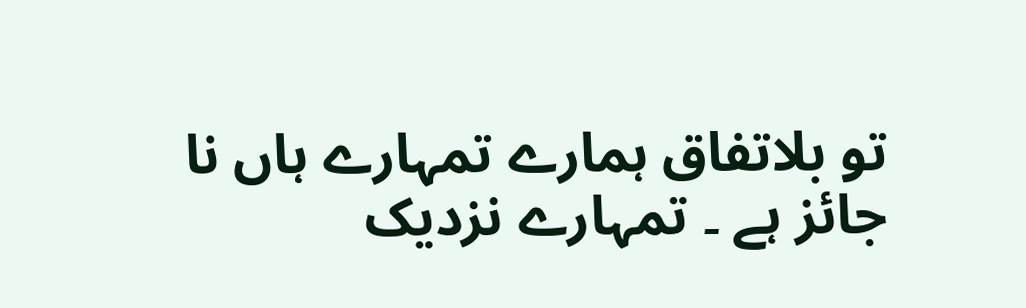تو بلاتفاق ہمارے تمہارے ہاں نا جائز ہے ۔ تمہارے نزدیک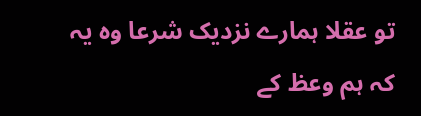تو عقلا ہمارے نزدیک شرعا وہ یہ کہ ہم وعظ کے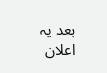بعد یہ اعلان